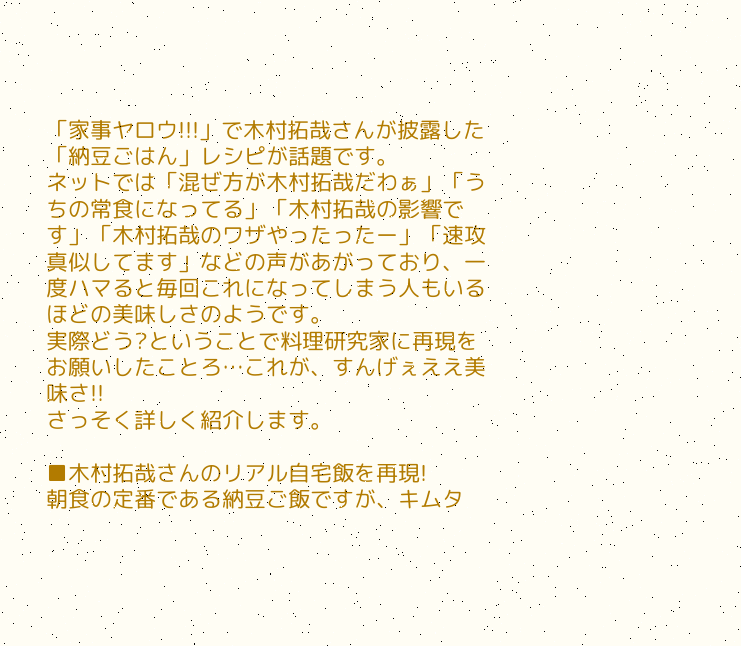「家事ヤロウ!!!」で木村拓哉さんが披露した「納豆ごはん」レシピが話題です。
ネットでは「混ぜ方が木村拓哉だわぁ」「うちの常食になってる」「木村拓哉の影響です」「木村拓哉のワザやったったー」「速攻真似してます」などの声があがっており、一度ハマると毎回これになってしまう人もいるほどの美味しさのようです。
実際どう?ということで料理研究家に再現をお願いしたことろ…これが、すんげぇええ美味さ!!
さっそく詳しく紹介します。

■木村拓哉さんのリアル自宅飯を再現!
朝食の定番である納豆ご飯ですが、キムタ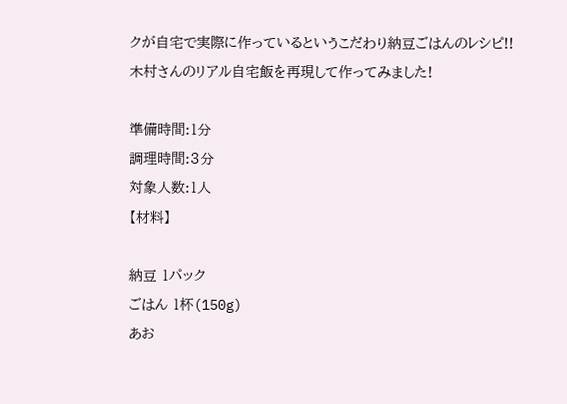クが自宅で実際に作っているというこだわり納豆ごはんのレシピ!!
木村さんのリアル自宅飯を再現して作ってみました!

準備時間:1分
調理時間:3分
対象人数:1人
【材料】

納豆 1パック
ごはん 1杯(150g)
あお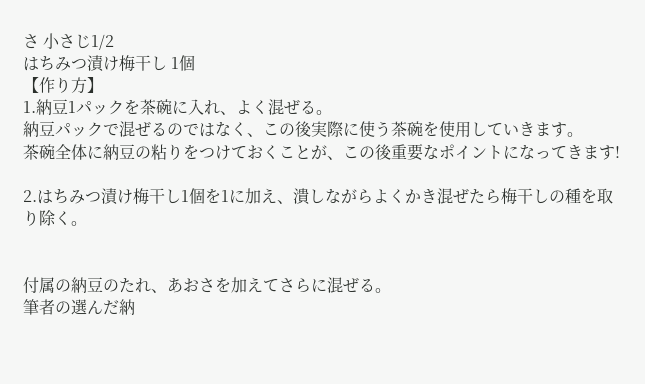さ 小さじ1/2
はちみつ漬け梅干し 1個
【作り方】
1.納豆1パックを茶碗に入れ、よく混ぜる。
納豆パックで混ぜるのではなく、この後実際に使う茶碗を使用していきます。
茶碗全体に納豆の粘りをつけておくことが、この後重要なポイントになってきます!

2.はちみつ漬け梅干し1個を1に加え、潰しながらよくかき混ぜたら梅干しの種を取り除く。


付属の納豆のたれ、あおさを加えてさらに混ぜる。
筆者の選んだ納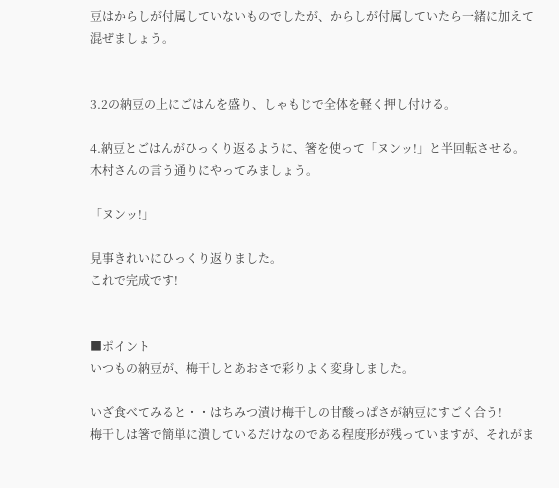豆はからしが付属していないものでしたが、からしが付属していたら一緒に加えて混ぜましょう。


3.2の納豆の上にごはんを盛り、しゃもじで全体を軽く押し付ける。

4.納豆とごはんがひっくり返るように、箸を使って「ヌンッ!」と半回転させる。
木村さんの言う通りにやってみましょう。

「ヌンッ!」

見事きれいにひっくり返りました。
これで完成です!


■ポイント
いつもの納豆が、梅干しとあおさで彩りよく変身しました。

いざ食べてみると・・はちみつ漬け梅干しの甘酸っぱさが納豆にすごく合う!
梅干しは箸で簡単に潰しているだけなのである程度形が残っていますが、それがま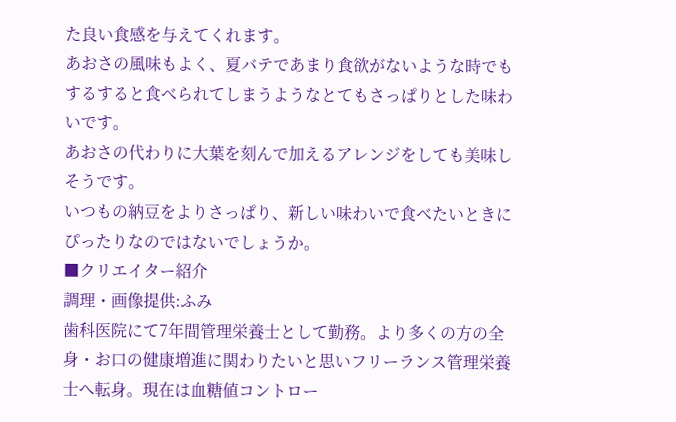た良い食感を与えてくれます。
あおさの風味もよく、夏バテであまり食欲がないような時でもするすると食べられてしまうようなとてもさっぱりとした味わいです。
あおさの代わりに大葉を刻んで加えるアレンジをしても美味しそうです。
いつもの納豆をよりさっぱり、新しい味わいで食べたいときにぴったりなのではないでしょうか。
■クリエイター紹介
調理・画像提供:ふみ
歯科医院にて7年間管理栄養士として勤務。より多くの方の全身・お口の健康増進に関わりたいと思いフリーランス管理栄養士へ転身。現在は血糖値コントロー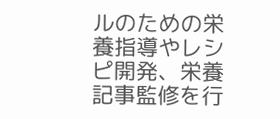ルのための栄養指導やレシピ開発、栄養記事監修を行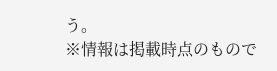う。
※情報は掲載時点のもので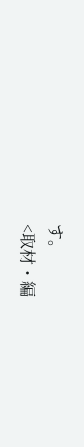す。
<取材・編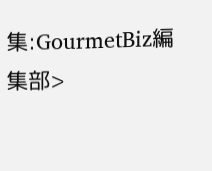集:GourmetBiz編集部>